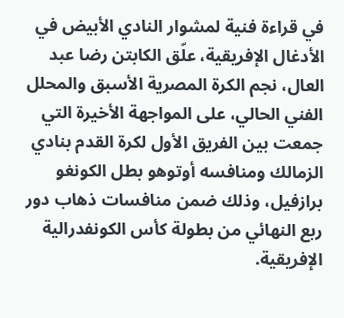في قراءة فنية لمشوار النادي الأبيض في الأدغال الإفريقية، علّق الكابتن رضا عبد العال، نجم الكرة المصرية الأسبق والمحلل الفني الحالي، على المواجهة الأخيرة التي جمعت بين الفريق الأول لكرة القدم بنادي الزمالك ومنافسه أوتوهو بطل الكونغو برازفيل، وذلك ضمن منافسات ذهاب دور ربع النهائي من بطولة كأس الكونفدرالية الإفريقية.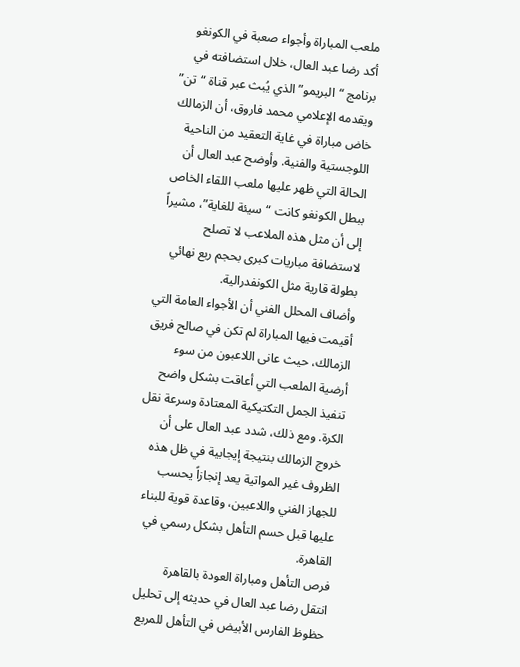ملعب المباراة وأجواء صعبة في الكونغو
أكد رضا عبد العال، خلال استضافته في برنامج “البريمو” الذي يُبث عبر قناة “تن” ويقدمه الإعلامي محمد فاروق، أن الزمالك خاض مباراة في غاية التعقيد من الناحية اللوجستية والفنية. وأوضح عبد العال أن الحالة التي ظهر عليها ملعب اللقاء الخاص ببطل الكونغو كانت “سيئة للغاية”، مشيراً إلى أن مثل هذه الملاعب لا تصلح لاستضافة مباريات كبرى بحجم ربع نهائي بطولة قارية مثل الكونفدرالية.
وأضاف المحلل الفني أن الأجواء العامة التي أقيمت فيها المباراة لم تكن في صالح فريق الزمالك، حيث عانى اللاعبون من سوء أرضية الملعب التي أعاقت بشكل واضح تنفيذ الجمل التكتيكية المعتادة وسرعة نقل الكرة. ومع ذلك، شدد عبد العال على أن خروج الزمالك بنتيجة إيجابية في ظل هذه الظروف غير المواتية يعد إنجازاً يحسب للجهاز الفني واللاعبين، وقاعدة قوية للبناء عليها قبل حسم التأهل بشكل رسمي في القاهرة.
فرص التأهل ومباراة العودة بالقاهرة
انتقل رضا عبد العال في حديثه إلى تحليل حظوظ الفارس الأبيض في التأهل للمربع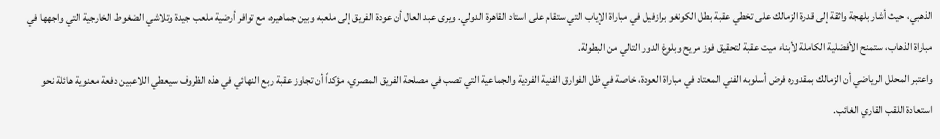الذهبي، حيث أشار بلهجة واثقة إلى قدرة الزمالك على تخطي عقبة بطل الكونغو برازفيل في مباراة الإياب التي ستقام على استاد القاهرة الدولي. ويرى عبد العال أن عودة الفريق إلى ملعبه وبين جماهيره، مع توافر أرضية ملعب جيدة وتلاشي الضغوط الخارجية التي واجهها في مباراة الذهاب، ستمنح الأفضلية الكاملة لأبناء ميت عقبة لتحقيق فوز مريح وبلوغ الدور التالي من البطولة.
واعتبر المحلل الرياضي أن الزمالك بمقدوره فرض أسلوبه الفني المعتاد في مباراة العودة، خاصة في ظل الفوارق الفنية الفردية والجماعية التي تصب في مصلحة الفريق المصري، مؤكداً أن تجاوز عقبة ربع النهائي في هذه الظروف سيعطي اللاعبين دفعة معنوية هائلة نحو استعادة اللقب القاري الغائب.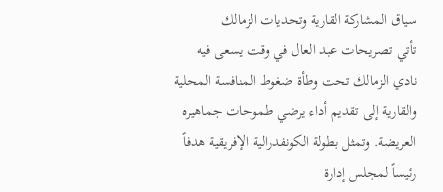سياق المشاركة القارية وتحديات الزمالك
تأتي تصريحات عبد العال في وقت يسعى فيه نادي الزمالك تحت وطأة ضغوط المنافسة المحلية والقارية إلى تقديم أداء يرضي طموحات جماهيره العريضة. وتمثل بطولة الكونفدرالية الإفريقية هدفاً رئيساً لمجلس إدارة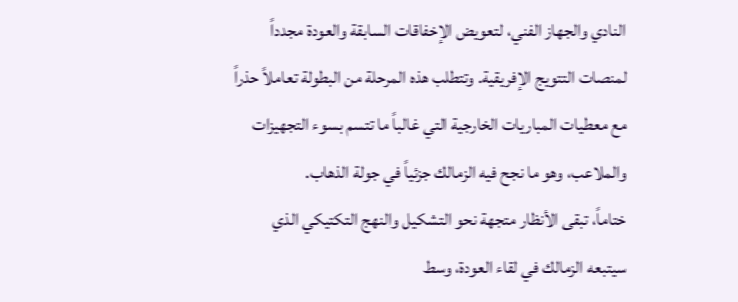النادي والجهاز الفني، لتعويض الإخفاقات السابقة والعودة مجدداً لمنصات التتويج الإفريقية. وتتطلب هذه المرحلة من البطولة تعاملاً حذراً مع معطيات المباريات الخارجية التي غالباً ما تتسم بسوء التجهيزات والملاعب، وهو ما نجح فيه الزمالك جزئياً في جولة الذهاب.
ختاماً، تبقى الأنظار متجهة نحو التشكيل والنهج التكتيكي الذي سيتبعه الزمالك في لقاء العودة، وسط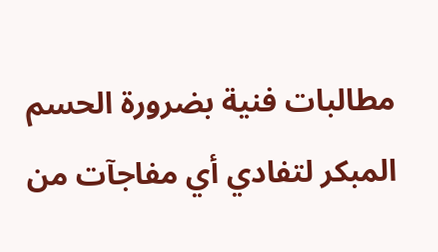مطالبات فنية بضرورة الحسم المبكر لتفادي أي مفاجآت من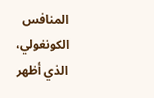المنافس الكونغولي، الذي أظهر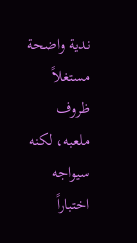ندية واضحة مستغلاً ظروف ملعبه، لكنه سيواجه اختباراً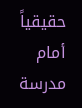حقيقياً أمام مدرسة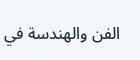الفن والهندسة في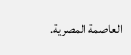العاصمة المصرية.